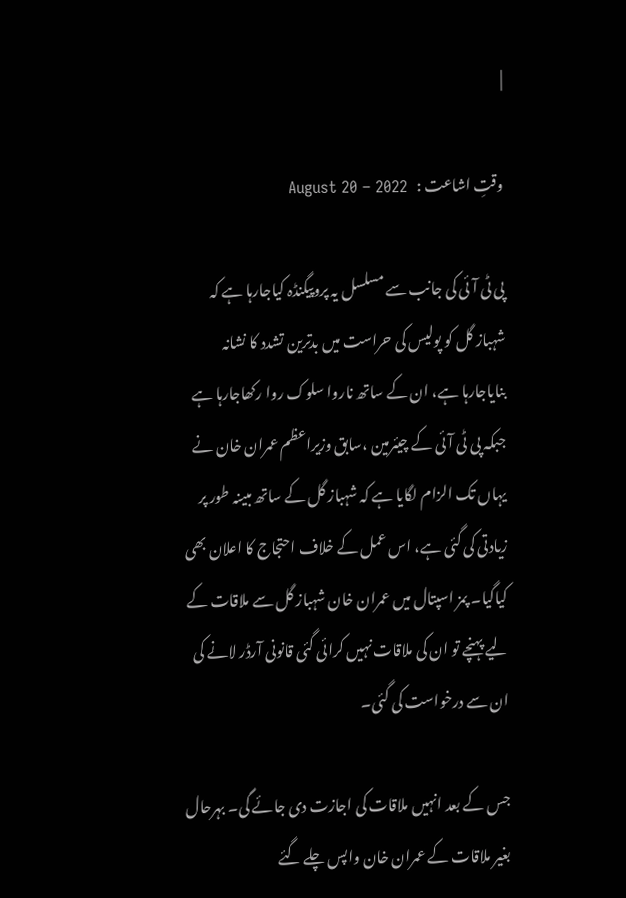|

وقتِ اشاعت :   August 20 – 2022

پی ٹی آئی کی جانب سے مسلسل یہ پروپیگنڈہ کیاجارہا ہے کہ شہباز گل کو پولیس کی حراست میں بدترین تشدد کا نشانہ بنایاجارہا ہے، ان کے ساتھ ناروا سلوک روا رکھاجارہا ہے جبکہ پی ٹی آئی کے چیئرمین ،سابق وزیراعظم عمران خان نے یہاں تک الزام لگایا ہے کہ شہباز گل کے ساتھ مبینہ طور پر زیادتی کی گئی ہے، اس عمل کے خلاف احتجاج کا اعلان بھی کیاگیا۔ پمز اسپتال میں عمران خان شہباز گل سے ملاقات کے لیے پہنچے تو ان کی ملاقات نہیں کرائی گئی قانونی آرڈر لانے کی ان سے درخواست کی گئی۔

جس کے بعد انہیں ملاقات کی اجازت دی جائے گی۔ بہرحال بغیر ملاقات کے عمران خان واپس چلے گئے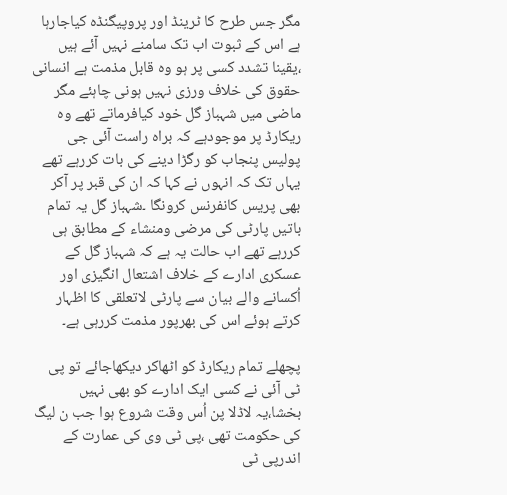مگر جس طرح کا ٹرینڈ اور پروپیگنڈہ کیاجارہا ہے اس کے ثبوت اب تک سامنے نہیں آئے ہیں ،یقینا تشدد کسی پر ہو وہ قابل مذمت ہے انسانی حقوق کی خلاف ورزی نہیں ہونی چاہئے مگر ماضی میں شہباز گل خود کیافرماتے تھے وہ ریکارڈ پر موجودہے کہ براہ راست آئی جی پولیس پنجاب کو رگڑا دینے کی بات کررہے تھے یہاں تک کہ انہوں نے کہا کہ ان کی قبر پر آکر بھی پریس کانفرنس کرونگا ۔شہباز گل یہ تمام باتیں پارٹی کی مرضی ومنشاء کے مطابق ہی کررہے تھے اب حالت یہ ہے کہ شہباز گل کے عسکری ادارے کے خلاف اشتعال انگیزی اور اُکسانے والے بیان سے پارٹی لاتعلقی کا اظہار کرتے ہوئے اس کی بھرپور مذمت کررہی ہے۔

پچھلے تمام ریکارڈ کو اٹھاکر دیکھاجائے تو پی ٹی آئی نے کسی ایک ادارے کو بھی نہیں بخشا،یہ لاڈلا پن اُس وقت شروع ہوا جب ن لیگ کی حکومت تھی ،پی ٹی وی کی عمارت کے اندرپی ٹی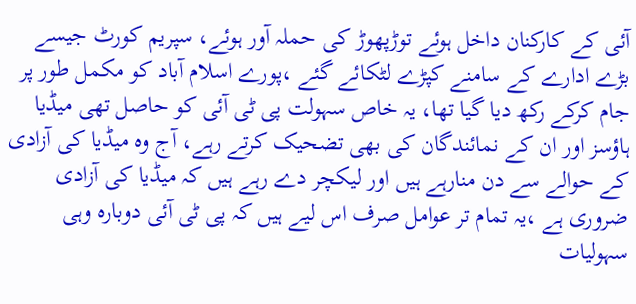آئی کے کارکنان داخل ہوئے توڑپھوڑ کی حملہ آور ہوئے، سپریم کورٹ جیسے بڑے ادارے کے سامنے کپڑے لٹکائے گئے ،پورے اسلام آباد کو مکمل طور پر جام کرکے رکھ دیا گیا تھا، یہ خاص سہولت پی ٹی آئی کو حاصل تھی میڈیا ہاؤسز اور ان کے نمائندگان کی بھی تضحیک کرتے رہے، آج وہ میڈیا کی آزادی کے حوالے سے دن منارہے ہیں اور لیکچر دے رہے ہیں کہ میڈیا کی آزادی ضروری ہے ،یہ تمام تر عوامل صرف اس لیے ہیں کہ پی ٹی آئی دوبارہ وہی سہولیات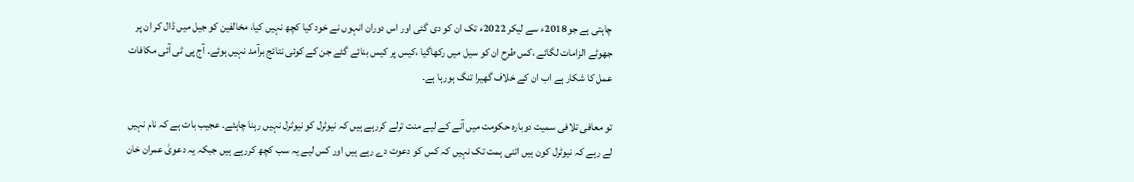چاہتی ہے جو2018ء سے لیکر 2022ء تک ان کو دی گئی اور اس دوران انہوں نے خود کیا کچھ نہیں کیا، مخالفین کو جیل میں ڈال کر ان پر جھوٹے الزامات لگائے ،کس طرح ان کو سیل میں رکھاگیا ،کیس پر کیس بنائے گئے جن کے کوئی نتائج برآمد نہیں ہوئے۔ آج پی ٹی آئی مکافات عمل کا شکار ہے اب ان کے خلاف گھیرا تنگ ہورہا ہے۔

تو معافی تلافی سمیت دوبارہ حکومت میں آنے کے لیے منت ترلے کررہے ہیں کہ نیوٹرل کو نیوٹرل نہیں رہنا چاہئے۔ عجیب بات ہے کہ نام نہیں لے رہے کہ نیوٹرل کون ہیں اتنی ہمت تک نہیں کہ کس کو دعوت دے رہے ہیں اور کس لیے یہ سب کچھ کررہے ہیں جبکہ یہ دعویٰ عمران خان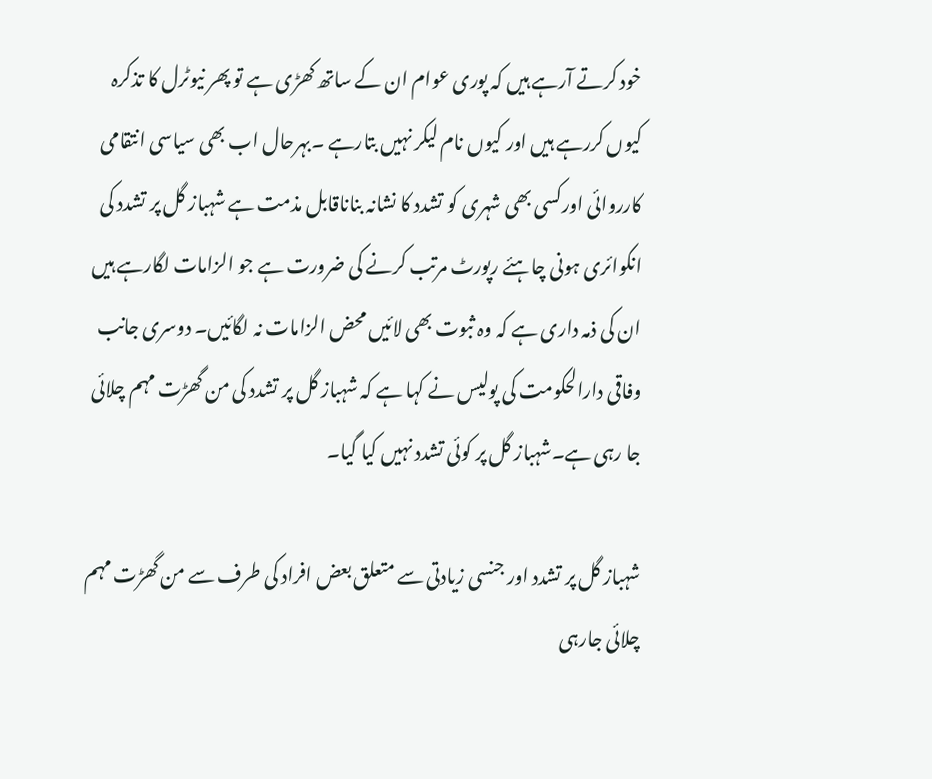خود کرتے آرہے ہیں کہ پوری عوام ان کے ساتھ کھڑی ہے تو پھر نیوٹرل کا تذکرہ کیوں کررہے ہیں اور کیوں نام لیکر نہیں بتارہے ۔بہرحال اب بھی سیاسی انتقامی کارروائی اورکسی بھی شہری کو تشدد کا نشانہ بناناقابل مذمت ہے شہباز گل پر تشدد کی انکوائری ہونی چاہئے رپورٹ مرتب کرنے کی ضرورت ہے جو الزامات لگارہے ہیں ان کی ذمہ داری ہے کہ وہ ثبوت بھی لائیں محض الزامات نہ لگائیں۔ دوسری جانب وفاقی دارالحکومت کی پولیس نے کہا ہے کہ شہباز گل پر تشدد کی من گھڑت مہم چلائی جا رہی ہے۔شہباز گل پر کوئی تشدد نہیں کیا گیا۔

شہباز گل پر تشدد اور جنسی زیادتی سے متعلق بعض افراد کی طرف سے من گھڑت مہم چلائی جارہی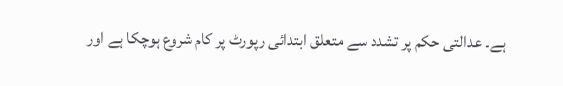ہے۔ عدالتی حکم پر تشدد سے متعلق ابتدائی رپورٹ پر کام شروع ہوچکا ہے اور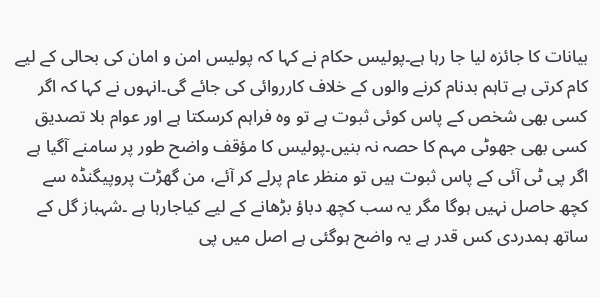بیانات کا جائزہ لیا جا رہا ہے۔پولیس حکام نے کہا کہ پولیس امن و امان کی بحالی کے لیے کام کرتی ہے تاہم بدنام کرنے والوں کے خلاف کارروائی کی جائے گی۔انہوں نے کہا کہ اگر کسی بھی شخص کے پاس کوئی ثبوت ہے تو وہ فراہم کرسکتا ہے اور عوام بلا تصدیق کسی بھی جھوٹی مہم کا حصہ نہ بنیں۔پولیس کا مؤقف واضح طور پر سامنے آگیا ہے اگر پی ٹی آئی کے پاس ثبوت ہیں تو منظر عام پرلے کر آئے، من گھڑت پروپیگنڈہ سے کچھ حاصل نہیں ہوگا مگر یہ سب کچھ دباؤ بڑھانے کے لیے کیاجارہا ہے ۔شہباز گل کے ساتھ ہمدردی کس قدر ہے یہ واضح ہوگئی ہے اصل میں پی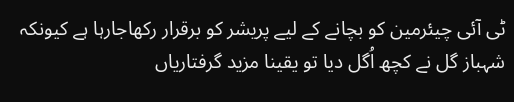ٹی آئی چیئرمین کو بچانے کے لیے پریشر کو برقرار رکھاجارہا ہے کیونکہ شہباز گل نے کچھ اُگل دیا تو یقینا مزید گرفتاریاں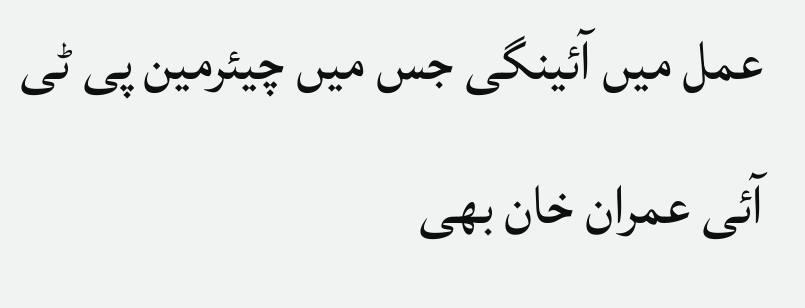عمل میں آئینگی جس میں چیئرمین پی ٹی آئی عمران خان بھی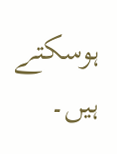ہوسکتے ہیں۔